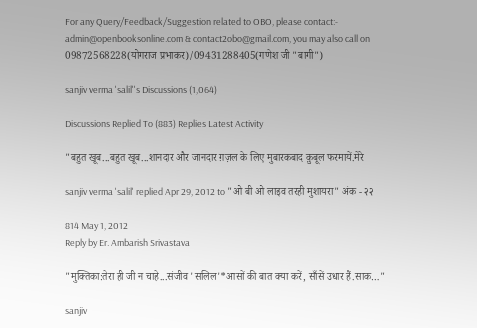For any Query/Feedback/Suggestion related to OBO, please contact:- admin@openbooksonline.com & contact2obo@gmail.com, you may also call on 09872568228(योगराज प्रभाकर)/09431288405(गणेश जी "बागी")

sanjiv verma 'salil''s Discussions (1,064)

Discussions Replied To (883) Replies Latest Activity

"बहुत खूब...बहुत खूब...शानदार और जानदार ग़ज़ल के लिए मुबारकबाद क़ुबूल फरमायें.मेरे

sanjiv verma 'salil' replied Apr 29, 2012 to "ओ बी ओ लाइव तरही मुशायरा" अंक - २२

814 May 1, 2012
Reply by Er. Ambarish Srivastava

"मुक्तिका:तेरा ही जी न चाहे...संजीव 'सलिल'*आसों की बात क्या करें, साँसें उधार हैं.साक…"

sanjiv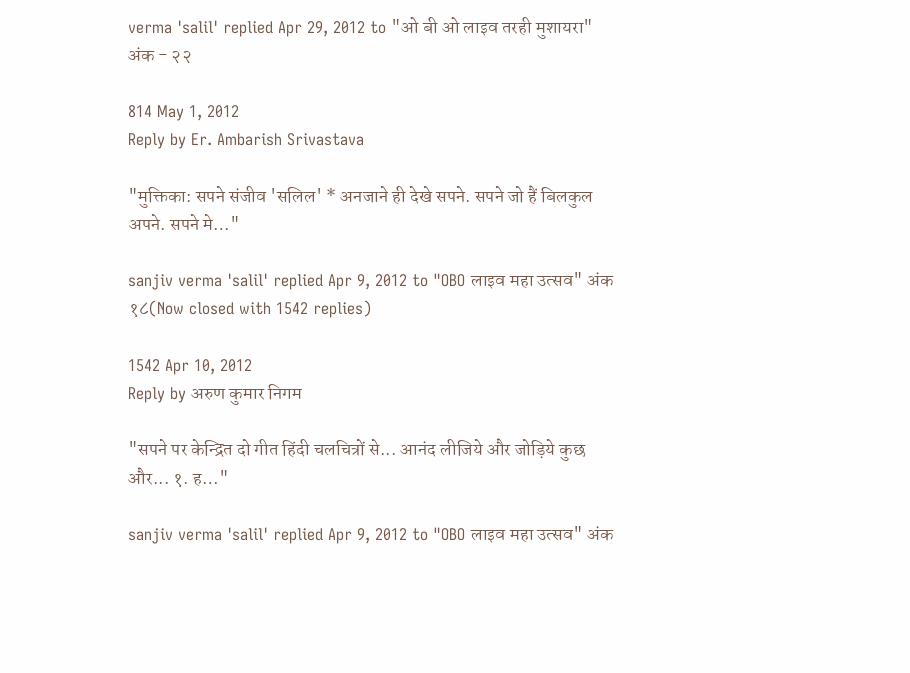verma 'salil' replied Apr 29, 2012 to "ओ बी ओ लाइव तरही मुशायरा" अंक - २२

814 May 1, 2012
Reply by Er. Ambarish Srivastava

"मुक्तिका: सपने संजीव 'सलिल' * अनजाने ही देखे सपने. सपने जो हैं बिलकुल अपने. सपने मे…"

sanjiv verma 'salil' replied Apr 9, 2012 to "OBO लाइव महा उत्सव" अंक १८(Now closed with 1542 replies)

1542 Apr 10, 2012
Reply by अरुण कुमार निगम

"सपने पर केन्द्रित दो गीत हिंदी चलचित्रों से... आनंद लीजिये और जोड़िये कुछ और... १. ह…"

sanjiv verma 'salil' replied Apr 9, 2012 to "OBO लाइव महा उत्सव" अंक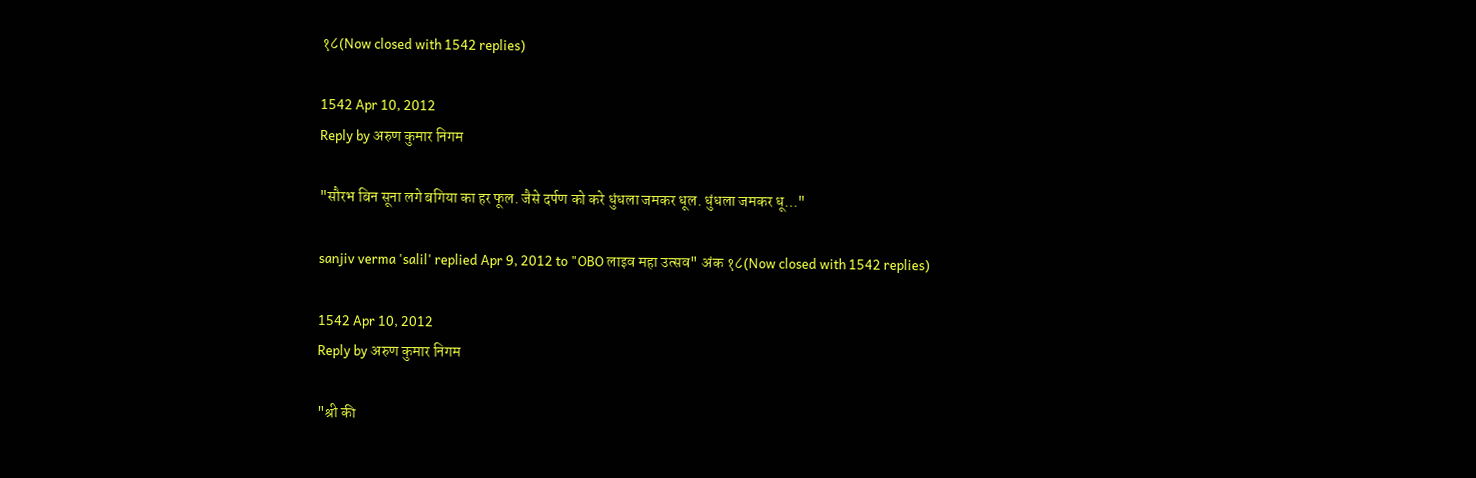१८(Now closed with 1542 replies)

1542 Apr 10, 2012
Reply by अरुण कुमार निगम

"सौरभ बिन सूना लगे बगिया का हर फूल. जैसे दर्पण को करे धुंधला जमकर धूल. धुंधला जमकर धू…"

sanjiv verma 'salil' replied Apr 9, 2012 to "OBO लाइव महा उत्सव" अंक १८(Now closed with 1542 replies)

1542 Apr 10, 2012
Reply by अरुण कुमार निगम

"श्री की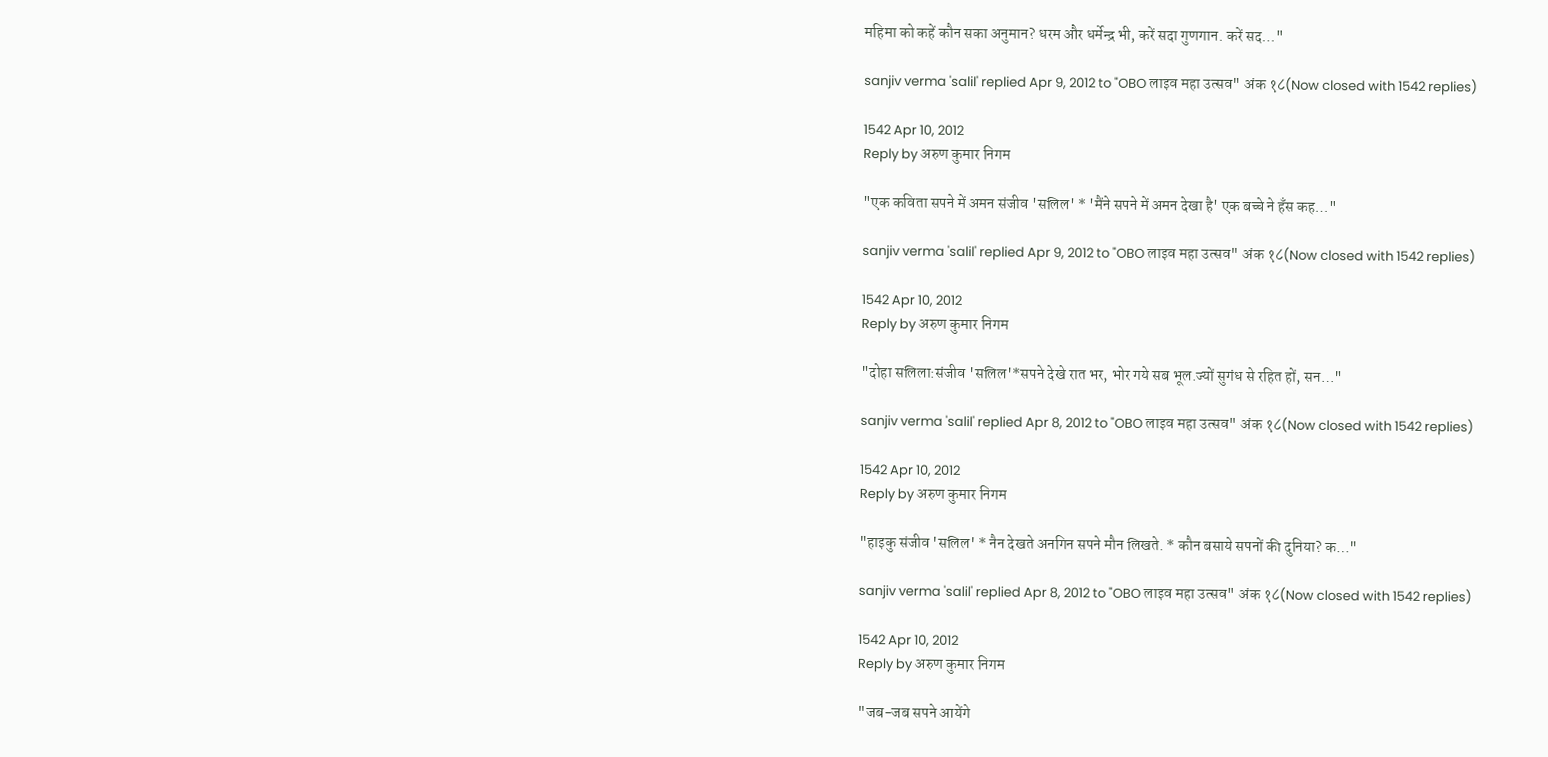महिमा को कहें कौन सका अनुमान? धरम और धर्मेन्द्र भी, करें सदा गुणगान. करें सद…"

sanjiv verma 'salil' replied Apr 9, 2012 to "OBO लाइव महा उत्सव" अंक १८(Now closed with 1542 replies)

1542 Apr 10, 2012
Reply by अरुण कुमार निगम

"एक कविता सपने में अमन संजीव 'सलिल' * 'मैंने सपने में अमन देखा है' एक बच्चे ने हँस कह…"

sanjiv verma 'salil' replied Apr 9, 2012 to "OBO लाइव महा उत्सव" अंक १८(Now closed with 1542 replies)

1542 Apr 10, 2012
Reply by अरुण कुमार निगम

"दोहा सलिला:संजीव 'सलिल'*सपने देखे रात भर, भोर गये सब भूल.ज्यों सुगंध से रहित हों, सन…"

sanjiv verma 'salil' replied Apr 8, 2012 to "OBO लाइव महा उत्सव" अंक १८(Now closed with 1542 replies)

1542 Apr 10, 2012
Reply by अरुण कुमार निगम

"हाइकु संजीव 'सलिल' * नैन देखते अनगिन सपने मौन लिखते. * कौन बसाये सपनों की दुनिया? क…"

sanjiv verma 'salil' replied Apr 8, 2012 to "OBO लाइव महा उत्सव" अंक १८(Now closed with 1542 replies)

1542 Apr 10, 2012
Reply by अरुण कुमार निगम

"जब-जब सपने आयेंगे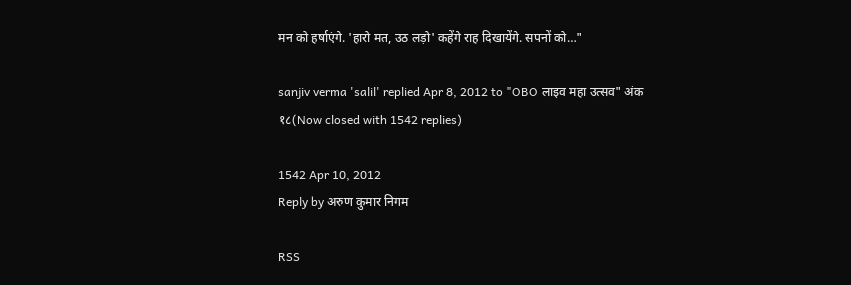मन को हर्षाएंगे. 'हारो मत, उठ लड़ो' कहेंगे राह दिखायेंगे. सपनों को…"

sanjiv verma 'salil' replied Apr 8, 2012 to "OBO लाइव महा उत्सव" अंक १८(Now closed with 1542 replies)

1542 Apr 10, 2012
Reply by अरुण कुमार निगम

RSS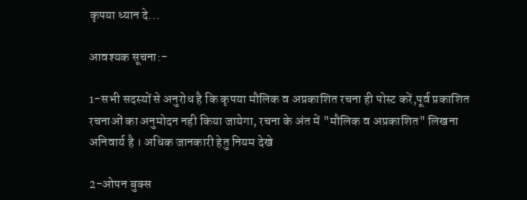कृपया ध्यान दे...

आवश्यक सूचना:-

1-सभी सदस्यों से अनुरोध है कि कृपया मौलिक व अप्रकाशित रचना ही पोस्ट करें,पूर्व प्रकाशित रचनाओं का अनुमोदन नही किया जायेगा, रचना के अंत में "मौलिक व अप्रकाशित" लिखना अनिवार्य है । अधिक जानकारी हेतु नियम देखे

2-ओपन बुक्स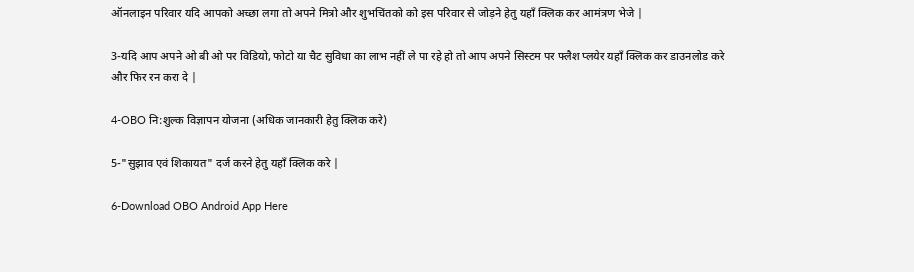ऑनलाइन परिवार यदि आपको अच्छा लगा तो अपने मित्रो और शुभचिंतको को इस परिवार से जोड़ने हेतु यहाँ क्लिक कर आमंत्रण भेजे |

3-यदि आप अपने ओ बी ओ पर विडियो, फोटो या चैट सुविधा का लाभ नहीं ले पा रहे हो तो आप अपने सिस्टम पर फ्लैश प्लयेर यहाँ क्लिक कर डाउनलोड करे और फिर रन करा दे |

4-OBO नि:शुल्क विज्ञापन योजना (अधिक जानकारी हेतु क्लिक करे)

5-"सुझाव एवं शिकायत" दर्ज करने हेतु यहाँ क्लिक करे |

6-Download OBO Android App Here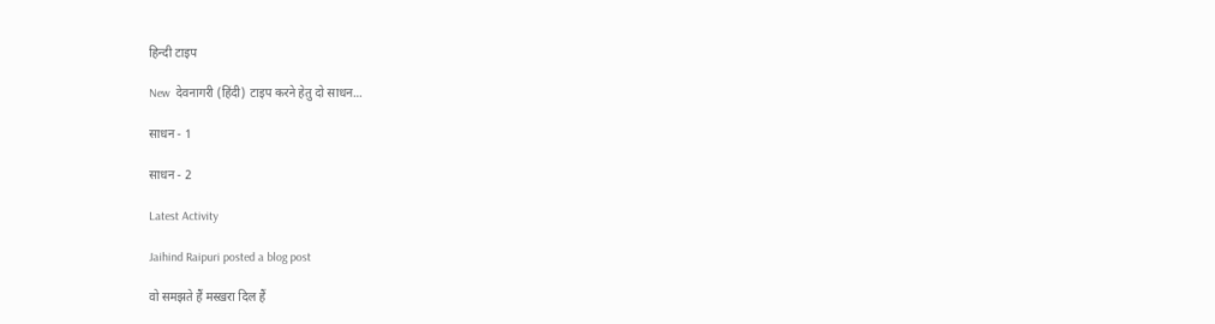हिन्दी टाइप

New  देवनागरी (हिंदी) टाइप करने हेतु दो साधन...

साधन - 1

साधन - 2

Latest Activity

Jaihind Raipuri posted a blog post

वो समझते हैं मस्ख़रा दिल हैं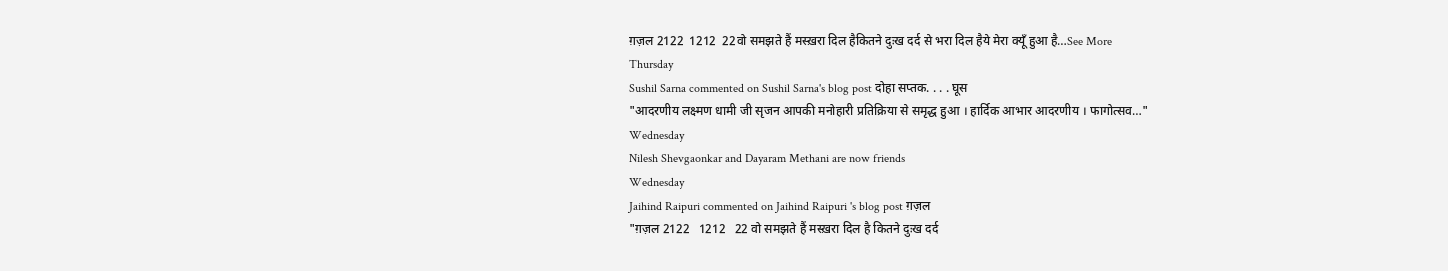ग़ज़ल 2122  1212  22वो समझते हैं मस्ख़रा दिल हैकितने दुःख दर्द से भरा दिल हैये मेरा क्यूँ हुआ है…See More
Thursday
Sushil Sarna commented on Sushil Sarna's blog post दोहा सप्तक. . . . घूस
"आदरणीय लक्ष्मण धामी जी सृजन आपकी मनोहारी प्रतिक्रिया से समृद्ध हुआ । हार्दिक आभार आदरणीय । फागोत्सव…"
Wednesday
Nilesh Shevgaonkar and Dayaram Methani are now friends
Wednesday
Jaihind Raipuri commented on Jaihind Raipuri 's blog post ग़ज़ल
"ग़ज़ल 2122   1212   22 वो समझते हैं मस्ख़रा दिल है कितने दुःख दर्द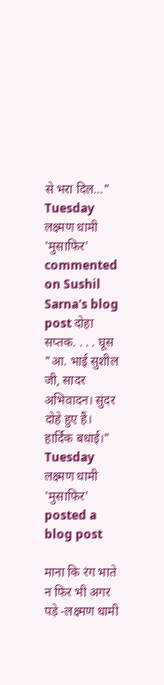से भरा दिल…"
Tuesday
लक्ष्मण धामी 'मुसाफिर' commented on Sushil Sarna's blog post दोहा सप्तक. . . . घूस
"आ. भाई सुशील जी, सादर अभिवादन। सुंदर दोहे हुए हैं। हार्दिक बधाई।"
Tuesday
लक्ष्मण धामी 'मुसाफिर' posted a blog post

माना कि रंग भाते न फिर भी अगर पड़े -लक्ष्मण धामी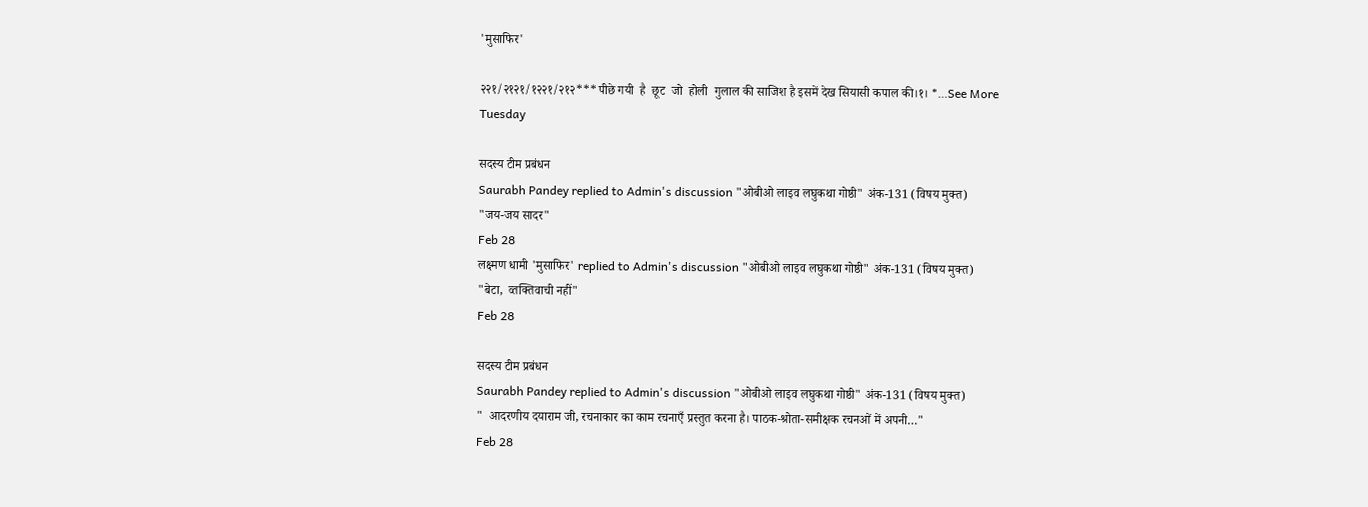'मुसाफिर'

२२१/२१२१/१२२१/२१२***पीछे गयी  है  छूट  जो  होली  गुलाल की साजिश है इसमें देख सियासी कपाल की।१। *…See More
Tuesday

सदस्य टीम प्रबंधन
Saurabh Pandey replied to Admin's discussion "ओबीओ लाइव लघुकथा गोष्ठी" अंक-131 (विषय मुक्त)
"जय-जय सादर"
Feb 28
लक्ष्मण धामी 'मुसाफिर' replied to Admin's discussion "ओबीओ लाइव लघुकथा गोष्ठी" अंक-131 (विषय मुक्त)
"बेटा,  व्तक्तिवाची नहीं"
Feb 28

सदस्य टीम प्रबंधन
Saurabh Pandey replied to Admin's discussion "ओबीओ लाइव लघुकथा गोष्ठी" अंक-131 (विषय मुक्त)
"  आदरणीय दयाराम जी, रचनाकार का काम रचनाएँ प्रस्तुत करना है। पाठक-श्रोता-समीक्षक रचनओं में अपनी…"
Feb 28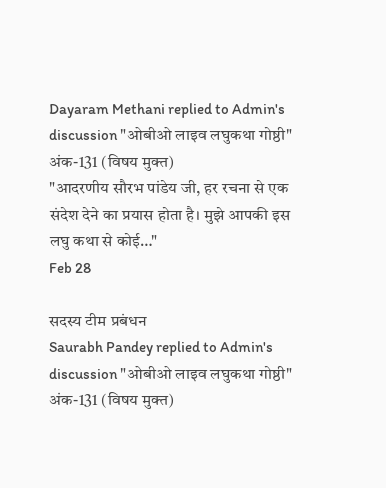Dayaram Methani replied to Admin's discussion "ओबीओ लाइव लघुकथा गोष्ठी" अंक-131 (विषय मुक्त)
"आदरणीय सौरभ पांडेय जी, हर रचना से एक संदेश देने का प्रयास होता है। मुझे आपकी इस लघु कथा से कोई…"
Feb 28

सदस्य टीम प्रबंधन
Saurabh Pandey replied to Admin's discussion "ओबीओ लाइव लघुकथा गोष्ठी" अंक-131 (विषय मुक्त)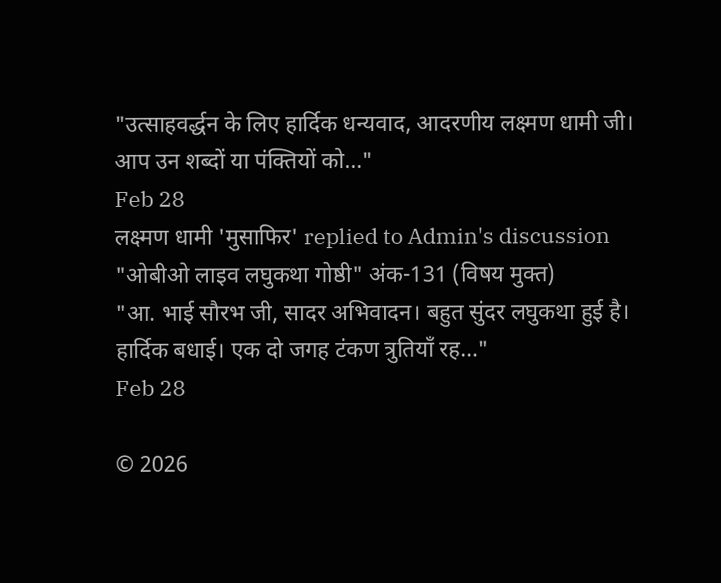"उत्साहवर्द्धन के लिए हार्दिक धन्यवाद, आदरणीय लक्ष्मण धामी जी।  आप उन शब्दों या पंक्तियों को…"
Feb 28
लक्ष्मण धामी 'मुसाफिर' replied to Admin's discussion "ओबीओ लाइव लघुकथा गोष्ठी" अंक-131 (विषय मुक्त)
"आ. भाई सौरभ जी, सादर अभिवादन। बहुत सुंदर लघुकथा हुई है। हार्दिक बधाई। एक दो जगह टंकण त्रुतियाँ रह…"
Feb 28

© 2026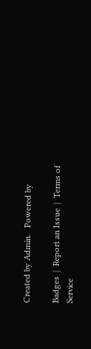Created by Admin.   Powered by

Badges  |  Report an Issue  |  Terms of Service